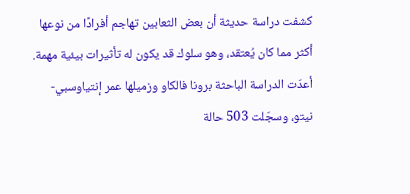كشفت دراسة حديثة أن بعض الثعابين تهاجم أفرادًا من نوعها أكثر مما كان يُعتقد، وهو سلوك قد يكون له تأثيرات بيئية مهمة.
أعدّت الدراسة الباحثة برونا فالكاو وزميلها عمر إنتياوسبي-نيتو، وسجّلت 503 حالة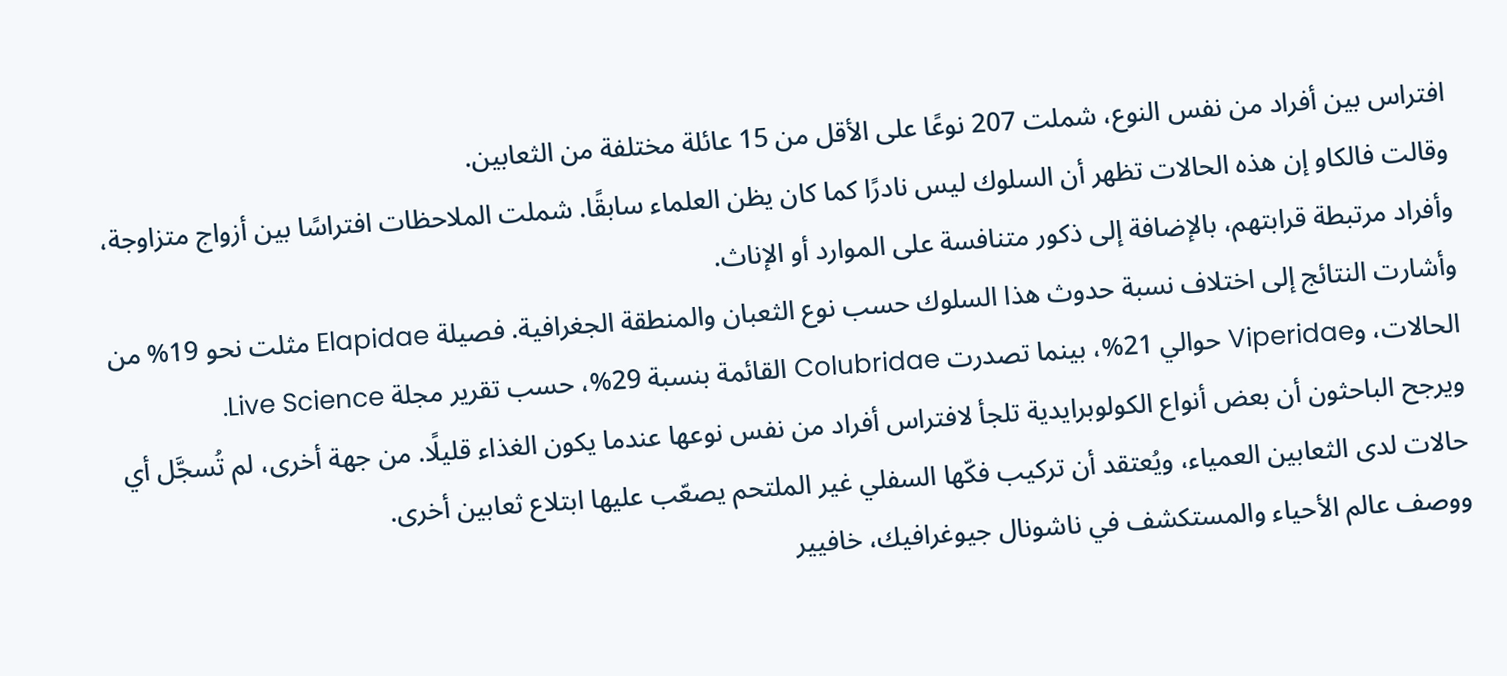افتراس بين أفراد من نفس النوع، شملت 207 نوعًا على الأقل من 15 عائلة مختلفة من الثعابين.
وقالت فالكاو إن هذه الحالات تظهر أن السلوك ليس نادرًا كما كان يظن العلماء سابقًا. شملت الملاحظات افتراسًا بين أزواج متزاوجة، وأفراد مرتبطة قرابتهم، بالإضافة إلى ذكور متنافسة على الموارد أو الإناث.
وأشارت النتائج إلى اختلاف نسبة حدوث هذا السلوك حسب نوع الثعبان والمنطقة الجغرافية. فصيلة Elapidae مثلت نحو 19% من الحالات، وViperidae حوالي 21%، بينما تصدرت Colubridae القائمة بنسبة 29%، حسب تقرير مجلة Live Science.
ويرجح الباحثون أن بعض أنواع الكولوبرايدية تلجأ لافتراس أفراد من نفس نوعها عندما يكون الغذاء قليلًا. من جهة أخرى، لم تُسجَّل أي حالات لدى الثعابين العمياء، ويُعتقد أن تركيب فكّها السفلي غير الملتحم يصعّب عليها ابتلاع ثعابين أخرى.
ووصف عالم الأحياء والمستكشف في ناشونال جيوغرافيك، خافيير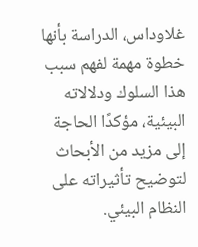غلاوداس، الدراسة بأنها خطوة مهمة لفهم سبب هذا السلوك ودلالاته البيئية، مؤكدًا الحاجة إلى مزيد من الأبحاث لتوضيح تأثيراته على النظام البيئي.